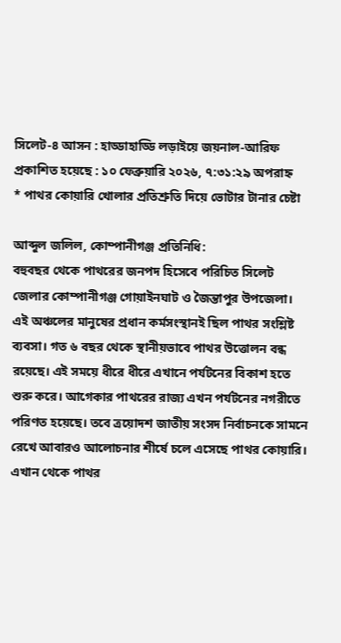সিলেট-৪ আসন : হাড্ডাহাড্ডি লড়াইয়ে জয়নাল-আরিফ
প্রকাশিত হয়েছে : ১০ ফেব্রুয়ারি ২০২৬, ৭:৩১:২৯ অপরাহ্ন
* পাথর কোয়ারি খোলার প্রতিশ্রুতি দিয়ে ভোটার টানার চেষ্টা

আব্দুল জলিল, কোম্পানীগঞ্জ প্রতিনিধি:
বহুবছর থেকে পাথরের জনপদ হিসেবে পরিচিত সিলেট জেলার কোম্পানীগঞ্জ গোয়াইনঘাট ও জৈন্তাপুর উপজেলা। এই অঞ্চলের মানুষের প্রধান কর্মসংস্থানই ছিল পাথর সংশ্লিষ্ট ব্যবসা। গত ৬ বছর থেকে স্থানীয়ভাবে পাথর উত্তোলন বন্ধ রয়েছে। এই সময়ে ধীরে ধীরে এখানে পর্যটনের বিকাশ হতে শুরু করে। আগেকার পাথরের রাজ্য এখন পর্যটনের নগরীতে পরিণত হয়েছে। তবে ত্রয়োদশ জাতীয় সংসদ নির্বাচনকে সামনে রেখে আবারও আলোচনার শীর্ষে চলে এসেছে পাথর কোয়ারি। এখান থেকে পাথর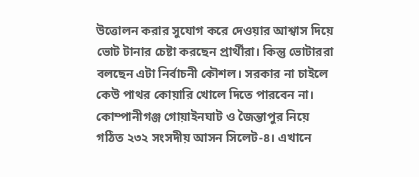উত্তোলন করার সুযোগ করে দেওয়ার আশ্বাস দিয়ে ভোট টানার চেষ্টা করছেন প্রার্থীরা। কিন্তু ভোটাররা বলছেন এটা নির্বাচনী কৌশল। সরকার না চাইলে কেউ পাথর কোয়ারি খোলে দিতে পারবেন না।
কোম্পানীগঞ্জ গোয়াইনঘাট ও জৈন্তাপুর নিয়ে গঠিত ২৩২ সংসদীয় আসন সিলেট-৪। এখানে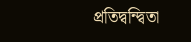প্রতিদ্বন্দ্বিতা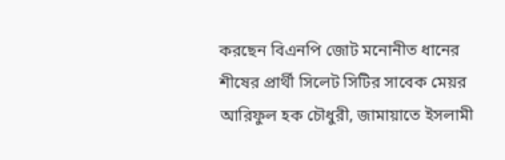করছেন বিএনপি জোট মনোনীত ধানের শীষের প্রার্থী সিলেট সিটির সাবেক মেয়র আরিফুল হক চৌধুরী, জামায়াতে ইসলামী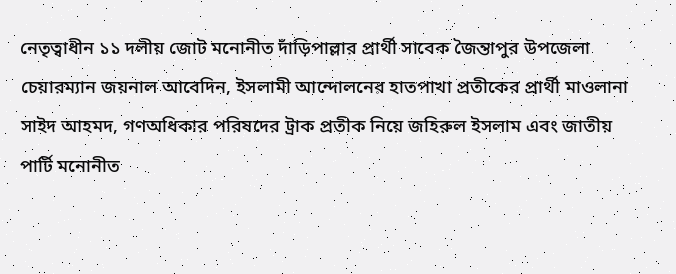নেতৃত্বাধীন ১১ দলীয় জোট মনোনীত দাঁড়িপাল্লার প্রার্থী সাবেক জৈন্তাপুর উপজেলা চেয়ারম্যান জয়নাল আবেদিন, ইসলামী আন্দোলনের হাতপাখা প্রতীকের প্রার্থী মাওলানা সাইদ আহমদ, গণঅধিকার পরিষদের ট্রাক প্রতীক নিয়ে জহিরুল ইসলাম এবং জাতীয় পার্টি মনোনীত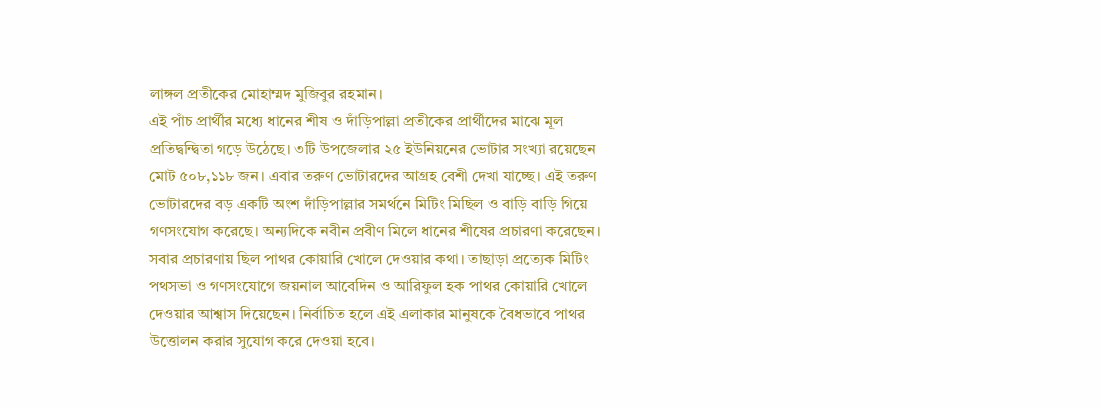লাঙ্গল প্রতীকের মোহাম্মদ মুজিবুর রহমান।
এই পাঁচ প্রার্থীর মধ্যে ধানের শীষ ও দাঁড়িপাল্লা প্রতীকের প্রার্থীদের মাঝে মূল প্রতিদ্বন্দ্বিতা গড়ে উঠেছে। ৩টি উপজেলার ২৫ ইউনিয়নের ভোটার সংখ্যা রয়েছেন মোট ৫০৮,১১৮ জন। এবার তরুণ ভোটারদের আগ্রহ বেশী দেখা যাচ্ছে। এই তরুণ ভোটারদের বড় একটি অংশ দাঁড়িপাল্লার সমর্থনে মিটিং মিছিল ও বাড়ি বাড়ি গিয়ে গণসংযোগ করেছে। অন্যদিকে নবীন প্রবীণ মিলে ধানের শীষের প্রচারণা করেছেন। সবার প্রচারণায় ছিল পাথর কোয়ারি খোলে দেওয়ার কথা। তাছাড়া প্রত্যেক মিটিং পথসভা ও গণসংযোগে জয়নাল আবেদিন ও আরিফুল হক পাথর কোয়ারি খোলে দেওয়ার আশ্বাস দিয়েছেন। নির্বাচিত হলে এই এলাকার মানুষকে বৈধভাবে পাথর উত্তোলন করার সুযোগ করে দেওয়া হবে।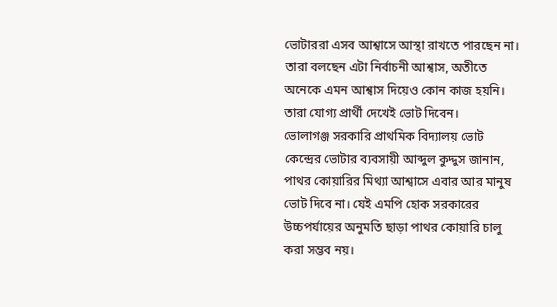ভোটাররা এসব আশ্বাসে আস্থা রাখতে পারছেন না। তারা বলছেন এটা নির্বাচনী আশ্বাস, অতীতে অনেকে এমন আশ্বাস দিয়েও কোন কাজ হয়নি। তারা যোগ্য প্রার্থী দেখেই ভোট দিবেন।
ভোলাগঞ্জ সরকারি প্রাথমিক বিদ্যালয় ভোট কেন্দ্রের ভোটার ব্যবসায়ী আব্দুল কুদ্দুস জানান, পাথর কোয়ারির মিথ্যা আশ্বাসে এবার আর মানুষ ভোট দিবে না। যেই এমপি হোক সরকারের উচ্চপর্যায়ের অনুমতি ছাড়া পাথর কোয়ারি চালু করা সম্ভব নয়।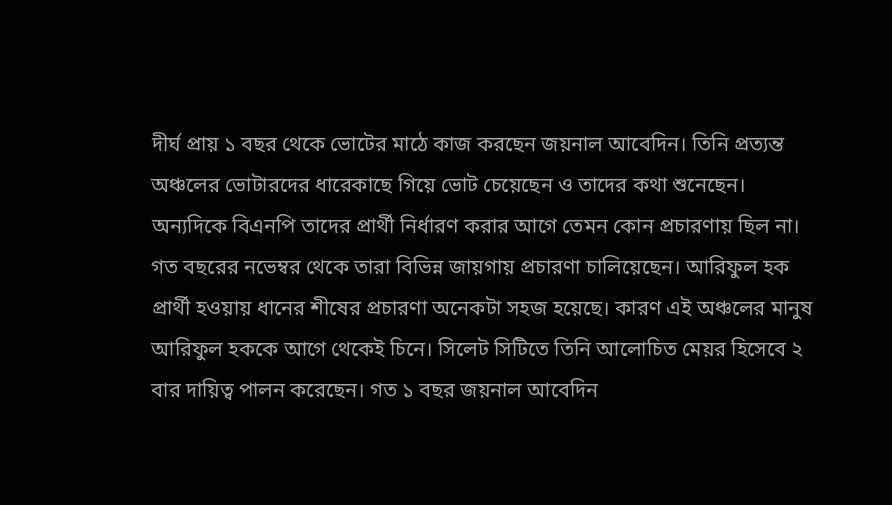দীর্ঘ প্রায় ১ বছর থেকে ভোটের মাঠে কাজ করছেন জয়নাল আবেদিন। তিনি প্রত্যন্ত অঞ্চলের ভোটারদের ধারেকাছে গিয়ে ভোট চেয়েছেন ও তাদের কথা শুনেছেন। অন্যদিকে বিএনপি তাদের প্রার্থী নির্ধারণ করার আগে তেমন কোন প্রচারণায় ছিল না। গত বছরের নভেম্বর থেকে তারা বিভিন্ন জায়গায় প্রচারণা চালিয়েছেন। আরিফুল হক প্রার্থী হওয়ায় ধানের শীষের প্রচারণা অনেকটা সহজ হয়েছে। কারণ এই অঞ্চলের মানুষ আরিফুল হককে আগে থেকেই চিনে। সিলেট সিটিতে তিনি আলোচিত মেয়র হিসেবে ২ বার দায়িত্ব পালন করেছেন। গত ১ বছর জয়নাল আবেদিন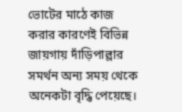ভোটের মাঠে কাজ করার কারণেই বিভিন্ন জায়গায় দাঁড়িপাল্লার সমর্থন অন্য সময় থেকে অনেকটা বৃদ্ধি পেয়েছে।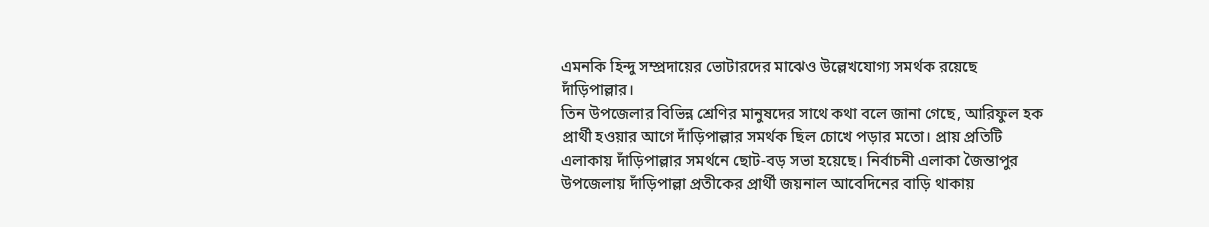এমনকি হিন্দু সম্প্রদায়ের ভোটারদের মাঝেও উল্লেখযোগ্য সমর্থক রয়েছে দাঁড়িপাল্লার।
তিন উপজেলার বিভিন্ন শ্রেণির মানুষদের সাথে কথা বলে জানা গেছে, আরিফুল হক প্রার্থী হওয়ার আগে দাঁড়িপাল্লার সমর্থক ছিল চোখে পড়ার মতো। প্রায় প্রতিটি এলাকায় দাঁড়িপাল্লার সমর্থনে ছোট-বড় সভা হয়েছে। নির্বাচনী এলাকা জৈন্তাপুর উপজেলায় দাঁড়িপাল্লা প্রতীকের প্রার্থী জয়নাল আবেদিনের বাড়ি থাকায়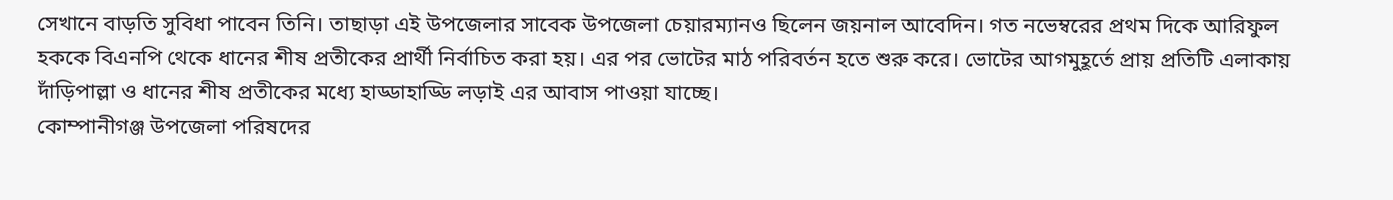সেখানে বাড়তি সুবিধা পাবেন তিনি। তাছাড়া এই উপজেলার সাবেক উপজেলা চেয়ারম্যানও ছিলেন জয়নাল আবেদিন। গত নভেম্বরের প্রথম দিকে আরিফুল হককে বিএনপি থেকে ধানের শীষ প্রতীকের প্রার্থী নির্বাচিত করা হয়। এর পর ভোটের মাঠ পরিবর্তন হতে শুরু করে। ভোটের আগমুহূর্তে প্রায় প্রতিটি এলাকায় দাঁড়িপাল্লা ও ধানের শীষ প্রতীকের মধ্যে হাড্ডাহাড্ডি লড়াই এর আবাস পাওয়া যাচ্ছে।
কোম্পানীগঞ্জ উপজেলা পরিষদের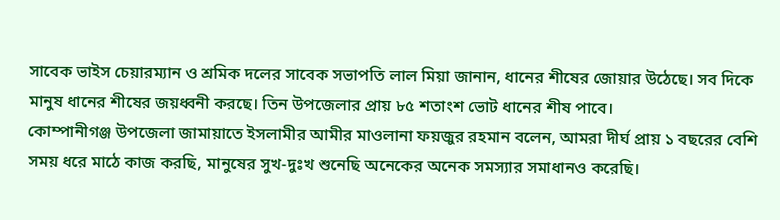সাবেক ভাইস চেয়ারম্যান ও শ্রমিক দলের সাবেক সভাপতি লাল মিয়া জানান, ধানের শীষের জোয়ার উঠেছে। সব দিকে মানুষ ধানের শীষের জয়ধ্বনী করছে। তিন উপজেলার প্রায় ৮৫ শতাংশ ভোট ধানের শীষ পাবে।
কোম্পানীগঞ্জ উপজেলা জামায়াতে ইসলামীর আমীর মাওলানা ফয়জুর রহমান বলেন, আমরা দীর্ঘ প্রায় ১ বছরের বেশি সময় ধরে মাঠে কাজ করছি, মানুষের সুখ-দুঃখ শুনেছি অনেকের অনেক সমস্যার সমাধানও করেছি।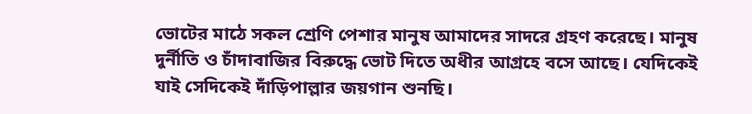ভোটের মাঠে সকল শ্রেণি পেশার মানুষ আমাদের সাদরে গ্রহণ করেছে। মানুষ দুর্নীতি ও চাঁদাবাজির বিরুদ্ধে ভোট দিতে অধীর আগ্রহে বসে আছে। যেদিকেই যাই সেদিকেই দাঁড়িপাল্লার জয়গান শুনছি।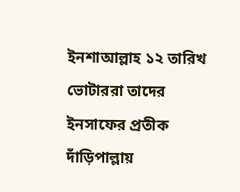ইনশাআল্লাহ ১২ তারিখ ভোটাররা তাদের ইনসাফের প্রতীক দাঁড়িপাল্লায়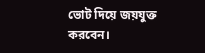ভোট দিয়ে জয়যুক্ত করবেন।